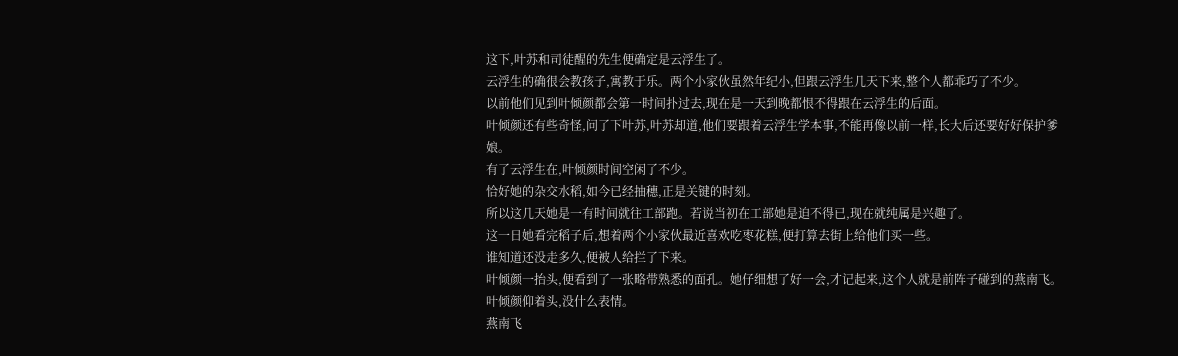这下,叶苏和司徒醒的先生便确定是云浮生了。
云浮生的确很会教孩子,寓教于乐。两个小家伙虽然年纪小,但跟云浮生几天下来,整个人都乖巧了不少。
以前他们见到叶倾颜都会第一时间扑过去,现在是一天到晚都恨不得跟在云浮生的后面。
叶倾颜还有些奇怪,问了下叶苏,叶苏却道,他们要跟着云浮生学本事,不能再像以前一样,长大后还要好好保护爹娘。
有了云浮生在,叶倾颜时间空闲了不少。
恰好她的杂交水稻,如今已经抽穗,正是关键的时刻。
所以这几天她是一有时间就往工部跑。若说当初在工部她是迫不得已,现在就纯属是兴趣了。
这一日她看完稻子后,想着两个小家伙最近喜欢吃枣花糕,便打算去街上给他们买一些。
谁知道还没走多久,便被人给拦了下来。
叶倾颜一抬头,便看到了一张略带熟悉的面孔。她仔细想了好一会,才记起来,这个人就是前阵子碰到的燕南飞。
叶倾颜仰着头,没什么表情。
燕南飞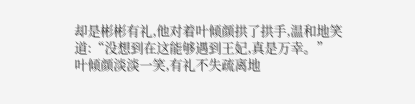却是彬彬有礼,他对着叶倾颜拱了拱手,温和地笑道:“没想到在这能够遇到王妃,真是万幸。”
叶倾颜淡淡一笑,有礼不失疏离地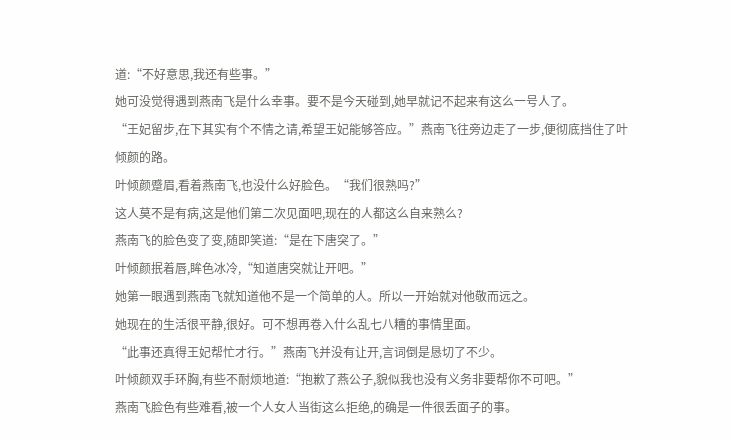道:“不好意思,我还有些事。”
她可没觉得遇到燕南飞是什么幸事。要不是今天碰到,她早就记不起来有这么一号人了。
“王妃留步,在下其实有个不情之请,希望王妃能够答应。”燕南飞往旁边走了一步,便彻底挡住了叶倾颜的路。
叶倾颜蹙眉,看着燕南飞,也没什么好脸色。“我们很熟吗?”
这人莫不是有病,这是他们第二次见面吧,现在的人都这么自来熟么?
燕南飞的脸色变了变,随即笑道:“是在下唐突了。”
叶倾颜抿着唇,眸色冰冷,“知道唐突就让开吧。”
她第一眼遇到燕南飞就知道他不是一个简单的人。所以一开始就对他敬而远之。
她现在的生活很平静,很好。可不想再卷入什么乱七八糟的事情里面。
“此事还真得王妃帮忙才行。”燕南飞并没有让开,言词倒是恳切了不少。
叶倾颜双手环胸,有些不耐烦地道:“抱歉了燕公子,貌似我也没有义务非要帮你不可吧。”
燕南飞脸色有些难看,被一个人女人当街这么拒绝,的确是一件很丢面子的事。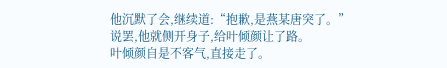他沉默了会,继续道:“抱歉,是燕某唐突了。”
说罢,他就侧开身子,给叶倾颜让了路。
叶倾颜自是不客气,直接走了。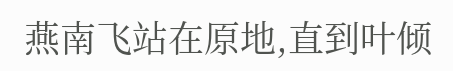燕南飞站在原地,直到叶倾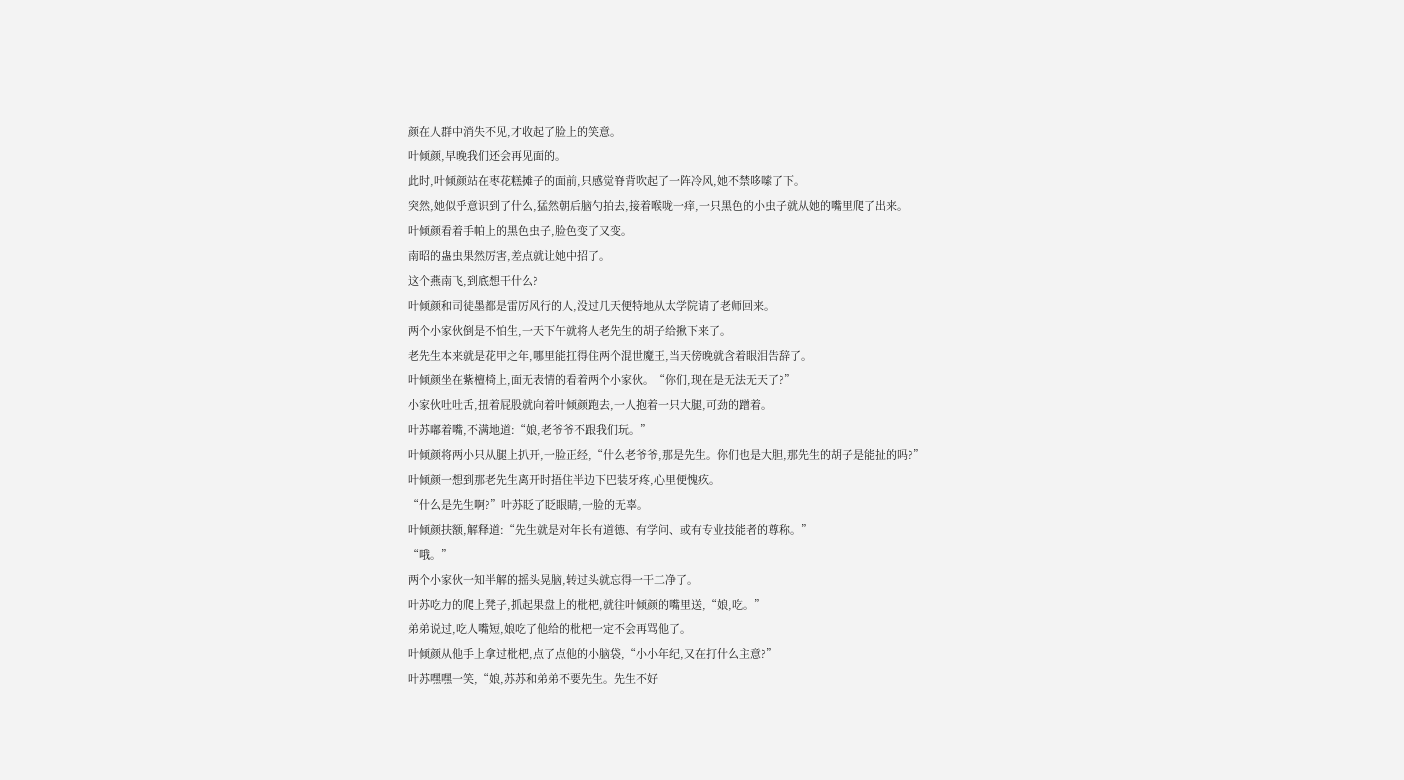颜在人群中消失不见,才收起了脸上的笑意。
叶倾颜,早晚我们还会再见面的。
此时,叶倾颜站在枣花糕摊子的面前,只感觉脊背吹起了一阵冷风,她不禁哆嗦了下。
突然,她似乎意识到了什么,猛然朝后脑勺拍去,接着喉咙一痒,一只黑色的小虫子就从她的嘴里爬了出来。
叶倾颜看着手帕上的黑色虫子,脸色变了又变。
南昭的蛊虫果然厉害,差点就让她中招了。
这个燕南飞,到底想干什么?
叶倾颜和司徒墨都是雷厉风行的人,没过几天便特地从太学院请了老师回来。
两个小家伙倒是不怕生,一天下午就将人老先生的胡子给揪下来了。
老先生本来就是花甲之年,哪里能扛得住两个混世魔王,当天傍晚就含着眼泪告辞了。
叶倾颜坐在紫檀椅上,面无表情的看着两个小家伙。“你们,现在是无法无天了?”
小家伙吐吐舌,扭着屁股就向着叶倾颜跑去,一人抱着一只大腿,可劲的蹭着。
叶苏嘟着嘴,不满地道:“娘,老爷爷不跟我们玩。”
叶倾颜将两小只从腿上扒开,一脸正经,“什么老爷爷,那是先生。你们也是大胆,那先生的胡子是能扯的吗?”
叶倾颜一想到那老先生离开时捂住半边下巴装牙疼,心里便愧疚。
“什么是先生啊?”叶苏眨了眨眼睛,一脸的无辜。
叶倾颜扶额,解释道:“先生就是对年长有道德、有学问、或有专业技能者的尊称。”
“哦。”
两个小家伙一知半解的摇头晃脑,转过头就忘得一干二净了。
叶苏吃力的爬上凳子,抓起果盘上的枇杷,就往叶倾颜的嘴里送,“娘,吃。”
弟弟说过,吃人嘴短,娘吃了他给的枇杷一定不会再骂他了。
叶倾颜从他手上拿过枇杷,点了点他的小脑袋,“小小年纪,又在打什么主意?”
叶苏嘿嘿一笑,“娘,苏苏和弟弟不要先生。先生不好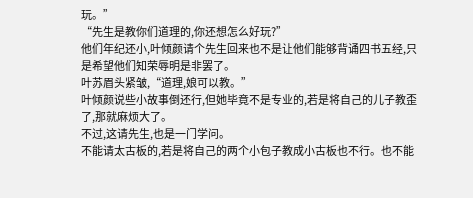玩。”
“先生是教你们道理的,你还想怎么好玩?”
他们年纪还小,叶倾颜请个先生回来也不是让他们能够背诵四书五经,只是希望他们知荣辱明是非罢了。
叶苏眉头紧皱,“道理,娘可以教。”
叶倾颜说些小故事倒还行,但她毕竟不是专业的,若是将自己的儿子教歪了,那就麻烦大了。
不过,这请先生,也是一门学问。
不能请太古板的,若是将自己的两个小包子教成小古板也不行。也不能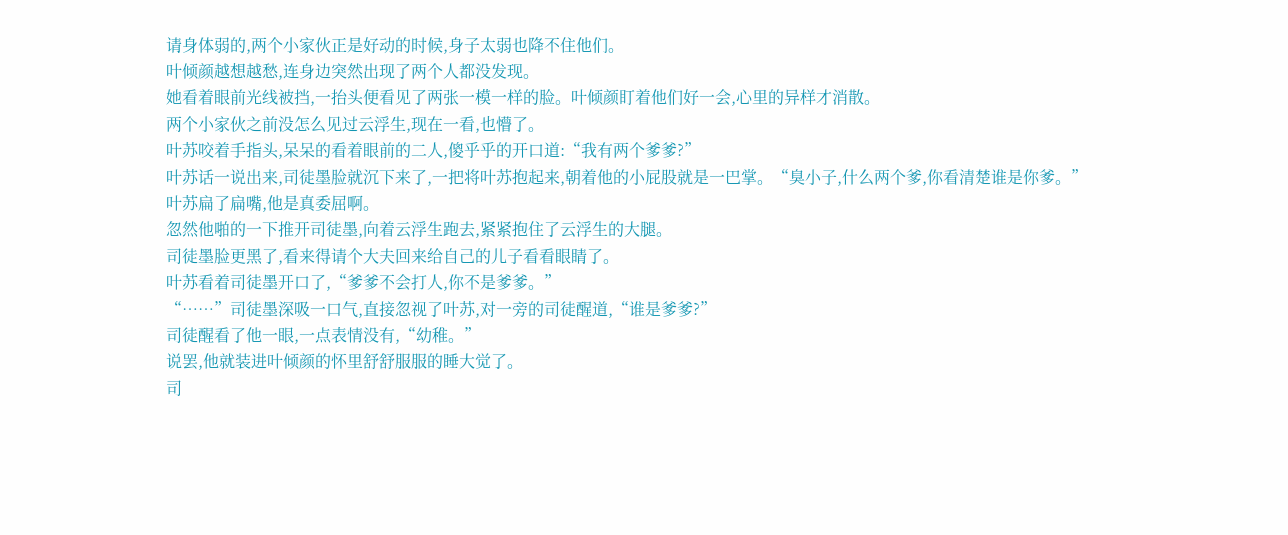请身体弱的,两个小家伙正是好动的时候,身子太弱也降不住他们。
叶倾颜越想越愁,连身边突然出现了两个人都没发现。
她看着眼前光线被挡,一抬头便看见了两张一模一样的脸。叶倾颜盯着他们好一会,心里的异样才消散。
两个小家伙之前没怎么见过云浮生,现在一看,也懵了。
叶苏咬着手指头,呆呆的看着眼前的二人,傻乎乎的开口道:“我有两个爹爹?”
叶苏话一说出来,司徒墨脸就沉下来了,一把将叶苏抱起来,朝着他的小屁股就是一巴掌。“臭小子,什么两个爹,你看清楚谁是你爹。”
叶苏扁了扁嘴,他是真委屈啊。
忽然他啪的一下推开司徒墨,向着云浮生跑去,紧紧抱住了云浮生的大腿。
司徒墨脸更黑了,看来得请个大夫回来给自己的儿子看看眼睛了。
叶苏看着司徒墨开口了,“爹爹不会打人,你不是爹爹。”
“……”司徒墨深吸一口气,直接忽视了叶苏,对一旁的司徒醒道,“谁是爹爹?”
司徒醒看了他一眼,一点表情没有,“幼稚。”
说罢,他就装进叶倾颜的怀里舒舒服服的睡大觉了。
司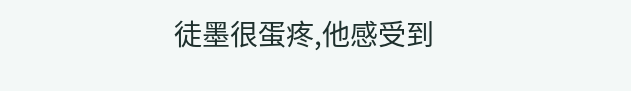徒墨很蛋疼,他感受到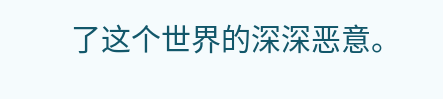了这个世界的深深恶意。